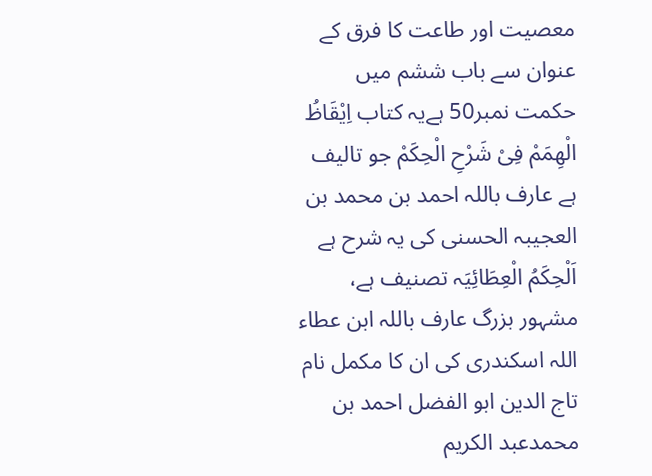معصیت اور طاعت کا فرق کے عنوان سے باب ششم میں حکمت نمبر50 ہےیہ کتاب اِیْقَاظُ الْھِمَمْ فِیْ شَرْحِ الْحِکَمْ جو تالیف ہے عارف باللہ احمد بن محمد بن العجیبہ الحسنی کی یہ شرح ہے اَلْحِکَمُ الْعِطَائِیَہ تصنیف ہے، مشہور بزرگ عارف باللہ ابن عطاء اللہ اسکندری کی ان کا مکمل نام تاج الدین ابو الفضل احمد بن محمدعبد الکریم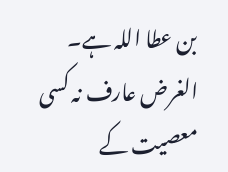بن عطا اللہ ہے۔
الغرض عارف نہ کسی معصیت کے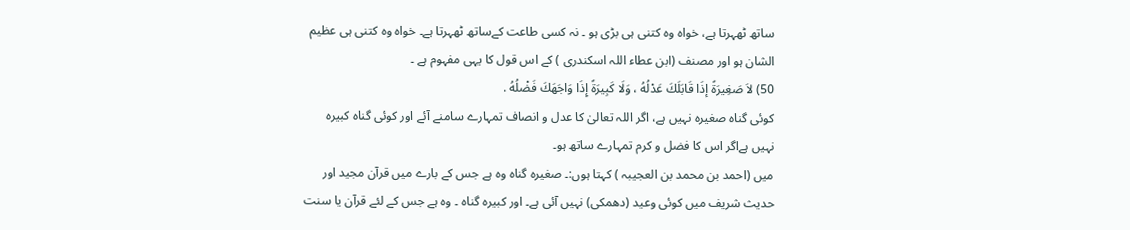ساتھ ٹھہرتا ہے، خواہ وہ کتنی ہی بڑی ہو ۔ نہ کسی طاعت کےساتھ ٹھہرتا ہے۔ خواہ وہ کتنی ہی عظیم الشان ہو اور مصنف (ابن عطاء اللہ اسکندری ) کے اس قول کا یہی مفہوم ہے ۔
50) لاَ صَغِيرَةً إذَا قَابَلَكَ عَدْلُهُ ، وَلَا كَبِيرَةً إِذَا وَاجَهَكَ فَضْلُهُ .
کوئی گناہ صغیرہ نہیں ہے، اگر اللہ تعالیٰ کا عدل و انصاف تمہارے سامنے آئے اور کوئی گناہ کبیرہ نہیں ہےاگر اس کا فضل و کرم تمہارے ساتھ ہو۔
میں (احمد بن محمد بن العجیبہ ) کہتا ہوں:۔ صغیرہ گناہ وہ ہے جس کے بارے میں قرآن مجید اور حدیث شریف میں کوئی وعید (دھمکی) نہیں آئی ہے۔ اور کبیرہ گناہ ۔ وہ ہے جس کے لئے قرآن یا سنت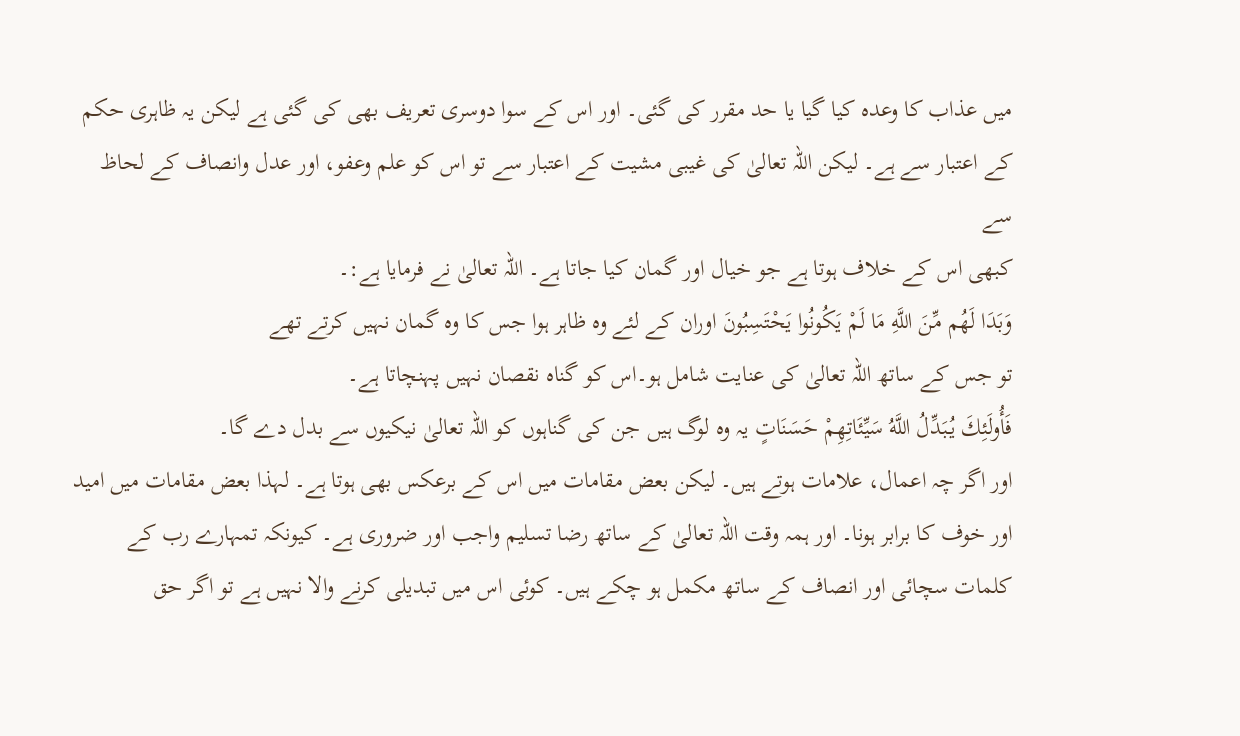میں عذاب کا وعدہ کیا گیا یا حد مقرر کی گئی۔ اور اس کے سوا دوسری تعریف بھی کی گئی ہے لیکن یہ ظاہری حکم کے اعتبار سے ہے۔ لیکن اللہ تعالیٰ کی غیبی مشیت کے اعتبار سے تو اس کو علم وعفو، اور عدل وانصاف کے لحاظ سے
کبھی اس کے خلاف ہوتا ہے جو خیال اور گمان کیا جاتا ہے۔ اللہ تعالیٰ نے فرمایا ہے:۔
وَبَدَا لَهُم مِّنَ اللَّهِ مَا لَمْ يَكُونُوا يَحْتَسِبُونَ اوران کے لئے وہ ظاہر ہوا جس کا وہ گمان نہیں کرتے تھے
تو جس کے ساتھ اللہ تعالیٰ کی عنایت شامل ہو۔اس کو گناہ نقصان نہیں پہنچاتا ہے۔
فَأُولَئِكَ يُبَدِّلُ اللَّهُ سَيِّئَاتِهِمْ حَسَنَاتٍ یہ وہ لوگ ہیں جن کی گناہوں کو اللہ تعالیٰ نیکیوں سے بدل دے گا۔
اور اگر چہ اعمال، علامات ہوتے ہیں۔ لیکن بعض مقامات میں اس کے برعکس بھی ہوتا ہے۔ لہذا بعض مقامات میں امید اور خوف کا برابر ہونا۔ اور ہمہ وقت اللہ تعالیٰ کے ساتھ رضا تسلیم واجب اور ضروری ہے۔ کیونکہ تمہارے رب کے کلمات سچائی اور انصاف کے ساتھ مکمل ہو چکے ہیں۔ کوئی اس میں تبدیلی کرنے والا نہیں ہے تو اگر حق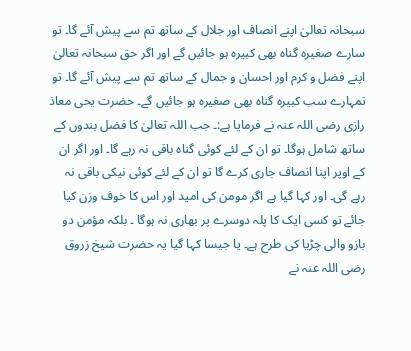سبحانہ تعالیٰ اپنے انصاف اور جلال کے ساتھ تم سے پیش آئے گا۔ تو سارے صغیرہ گناہ بھی کبیرہ ہو جائیں گے اور اگر حق سبحانہ تعالیٰ اپنے فضل و کرم اور احسان و جمال کے ساتھ تم سے پیش آئے گا۔ تو تمہارے سب کبیرہ گناہ بھی صغیرہ ہو جائیں گے۔ حضرت یحی معاذ رازی رضی اللہ عنہ نے فرمایا ہے:۔ جب اللہ تعالیٰ کا فضل بندوں کے ساتھ شامل ہوگا۔ تو ان کے لئے کوئی گناہ باقی نہ رہے گا۔ اور اگر ان کے اوپر اپنا انصاف جاری کرے گا تو ان کے لئے کوئی نیکی باقی نہ رہے گی۔ اور کہا گیا ہے اگر مومن کی امید اور اس کا خوف وزن کیا جائے تو کسی ایک کا پلہ دوسرے پر بھاری نہ ہوگا ۔ بلکہ مؤمن دو بازو والی چڑیا کی طرح ہے۔ یا جیسا کہا گیا یہ حضرت شیخ زروق رضی اللہ عنہ نے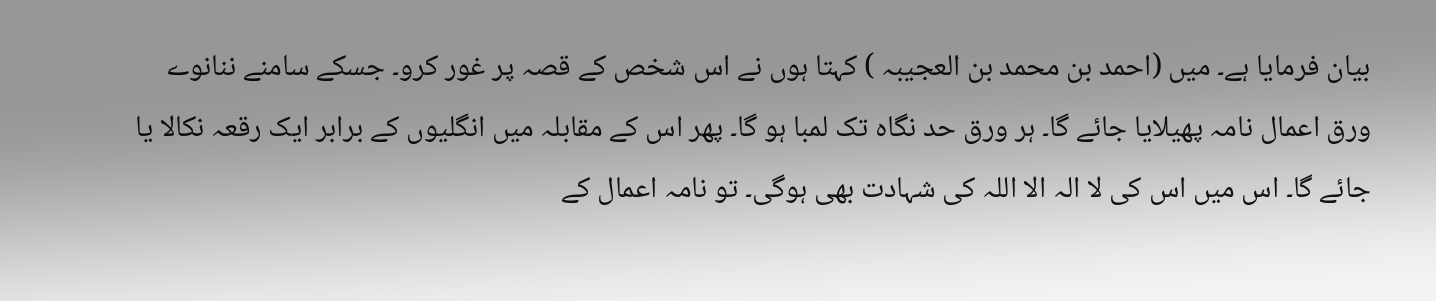بیان فرمایا ہے۔ میں (احمد بن محمد بن العجیبہ ) کہتا ہوں نے اس شخص کے قصہ پر غور کرو۔ جسکے سامنے ننانوے ورق اعمال نامہ پھیلایا جائے گا۔ ہر ورق حد نگاہ تک لمبا ہو گا۔ پھر اس کے مقابلہ میں انگلیوں کے برابر ایک رقعہ نکالا یا جائے گا۔ اس میں اس کی لا الہ الا اللہ کی شہادت بھی ہوگی۔ تو نامہ اعمال کے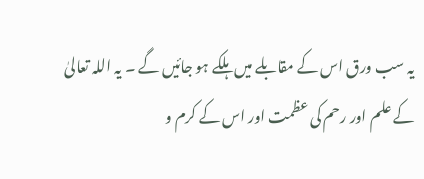یہ سب ورق اس کے مقابلے میں ہلکے ہو جائیں گے ۔ یہ اللہ تعالیٰ کے علم اور رحم کی عظمت اور اس کے کرم و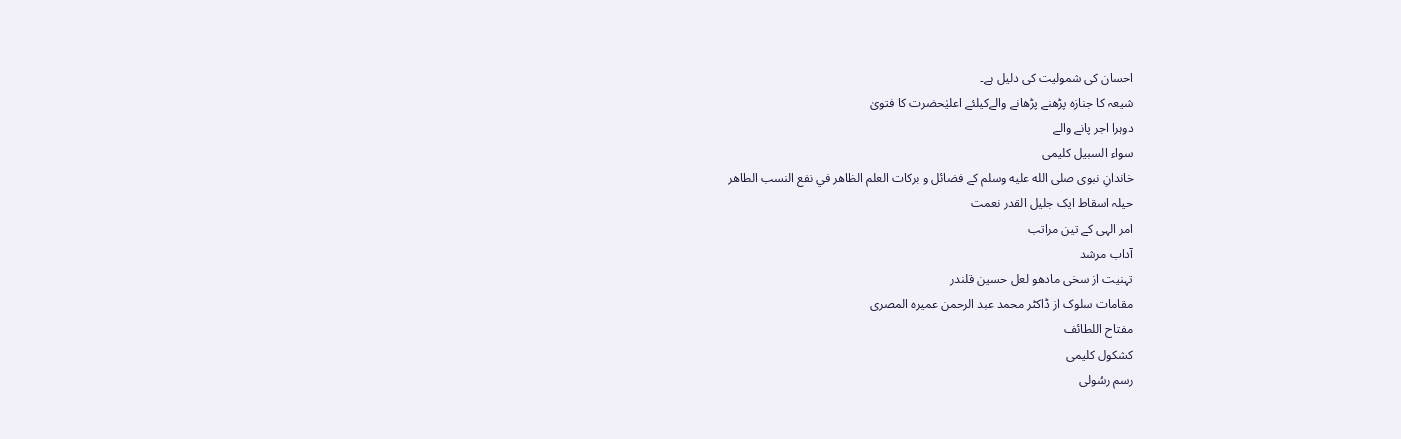احسان کی شمولیت کی دلیل ہے۔
شیعہ کا جنازہ پڑھنے پڑھانے والےکیلئے اعلیٰحضرت کا فتویٰ
دوہرا اجر پانے والے
سواء السبیل کلیمی
خاندانِ نبوی صلى الله عليه وسلم کے فضائل و برکات العلم الظاهر في نفع النسب الطاهر
حیلہ اسقاط ایک جلیل القدر نعمت
امر الہی کے تین مراتب
آداب مرشد
تہنیت از سخی مادھو لعل حسین قلندر
مقامات سلوک از ڈاكٹر محمد عبد الرحمن عمیرہ المصری
مفتاح اللطائف
کشکول کلیمی
رسم رسُولی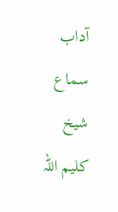آداب سماع شیخ کلیم اللہ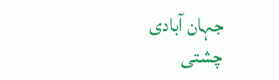جہان آبادی چشتی